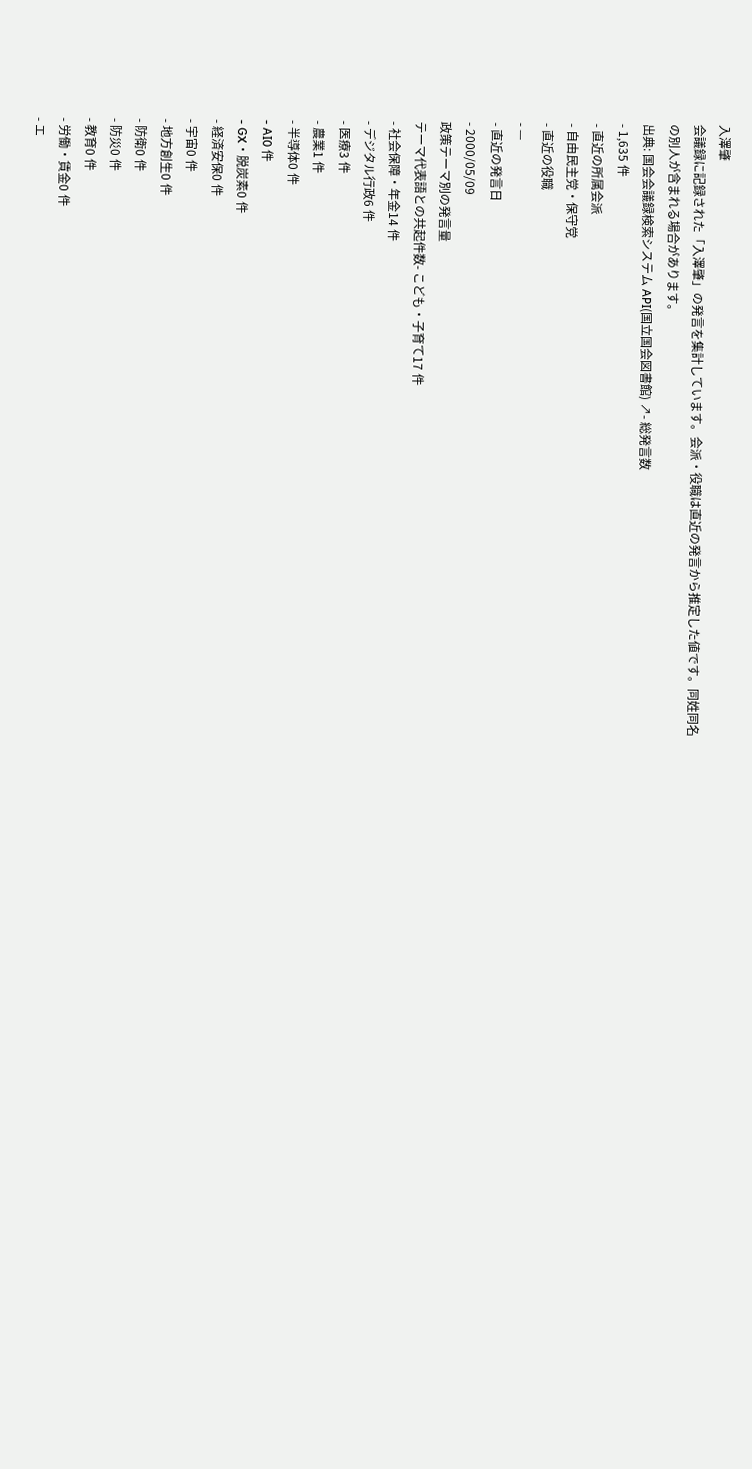入澤肇
会議録に記録された「入澤肇」の発言を集計しています。会派・役職は直近の発言から推定した値です。同姓同名の別人が含まれる場合があります。
出典: 国会会議録検索システム API(国立国会図書館) ↗- 総発言数
- 1,635 件
- 直近の所属会派
- 自由民主党・保守党
- 直近の役職
- —
- 直近の発言日
- 2000/05/09
政策テーマ別の発言量
テーマ代表語との共起件数- こども・子育て17 件
- 社会保障・年金14 件
- デジタル行政6 件
- 医療3 件
- 農業1 件
- 半導体0 件
- AI0 件
- GX・脱炭素0 件
- 経済安保0 件
- 宇宙0 件
- 地方創生0 件
- 防衛0 件
- 防災0 件
- 教育0 件
- 労働・賃金0 件
- エ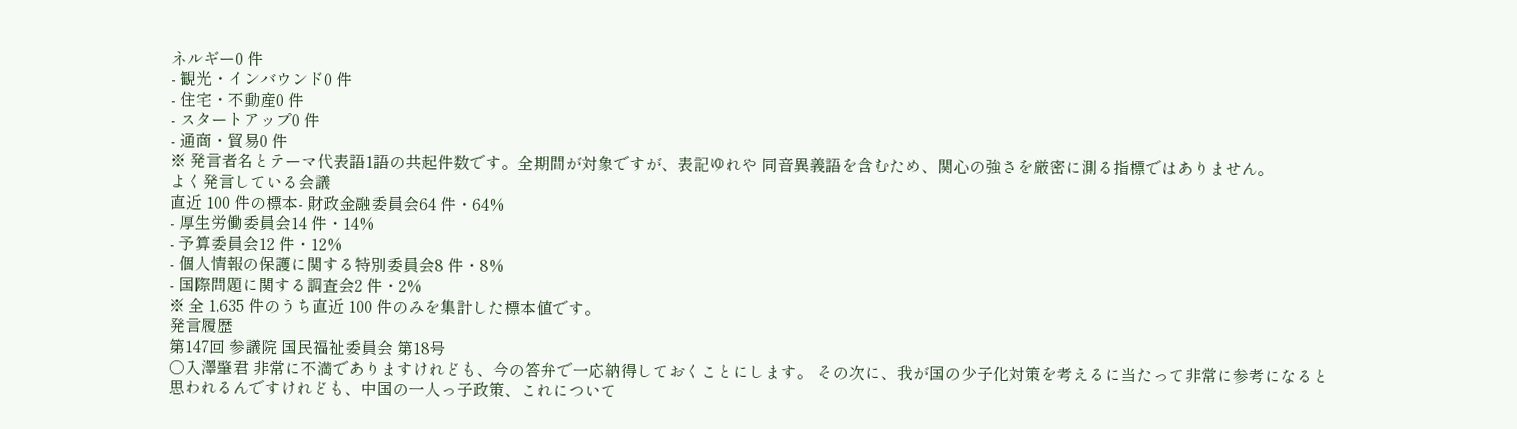ネルギー0 件
- 観光・インバウンド0 件
- 住宅・不動産0 件
- スタートアップ0 件
- 通商・貿易0 件
※ 発言者名とテーマ代表語1語の共起件数です。全期間が対象ですが、表記ゆれや 同音異義語を含むため、関心の強さを厳密に測る指標ではありません。
よく発言している会議
直近 100 件の標本- 財政金融委員会64 件・64%
- 厚生労働委員会14 件・14%
- 予算委員会12 件・12%
- 個人情報の保護に関する特別委員会8 件・8%
- 国際問題に関する調査会2 件・2%
※ 全 1,635 件のうち直近 100 件のみを集計した標本値です。
発言履歴
第147回 参議院 国民福祉委員会 第18号
○入澤肇君 非常に不満でありますけれども、今の答弁で一応納得しておくことにします。 その次に、我が国の少子化対策を考えるに当たって非常に参考になると思われるんですけれども、中国の一人っ子政策、これについて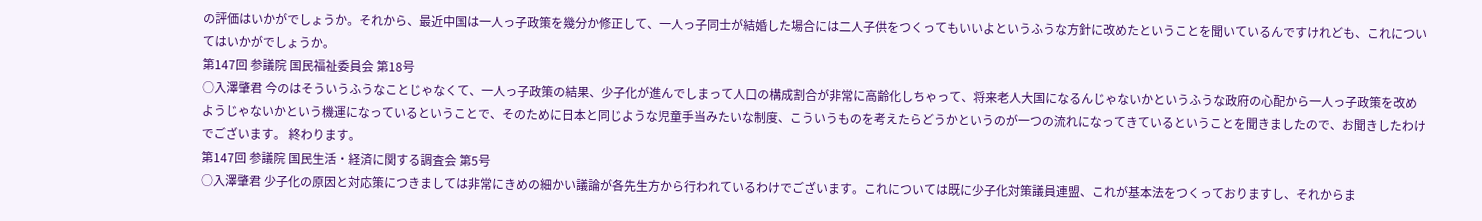の評価はいかがでしょうか。それから、最近中国は一人っ子政策を幾分か修正して、一人っ子同士が結婚した場合には二人子供をつくってもいいよというふうな方針に改めたということを聞いているんですけれども、これについてはいかがでしょうか。
第147回 参議院 国民福祉委員会 第18号
○入澤肇君 今のはそういうふうなことじゃなくて、一人っ子政策の結果、少子化が進んでしまって人口の構成割合が非常に高齢化しちゃって、将来老人大国になるんじゃないかというふうな政府の心配から一人っ子政策を改めようじゃないかという機運になっているということで、そのために日本と同じような児童手当みたいな制度、こういうものを考えたらどうかというのが一つの流れになってきているということを聞きましたので、お聞きしたわけでございます。 終わります。
第147回 参議院 国民生活・経済に関する調査会 第5号
○入澤肇君 少子化の原因と対応策につきましては非常にきめの細かい議論が各先生方から行われているわけでございます。これについては既に少子化対策議員連盟、これが基本法をつくっておりますし、それからま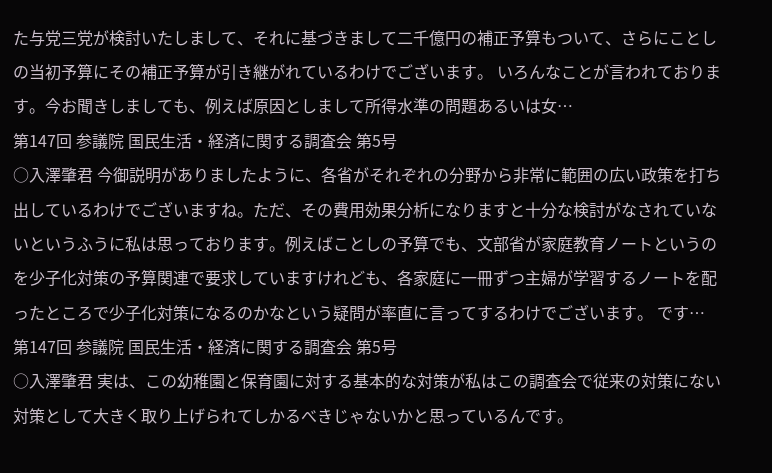た与党三党が検討いたしまして、それに基づきまして二千億円の補正予算もついて、さらにことしの当初予算にその補正予算が引き継がれているわけでございます。 いろんなことが言われております。今お聞きしましても、例えば原因としまして所得水準の問題あるいは女…
第147回 参議院 国民生活・経済に関する調査会 第5号
○入澤肇君 今御説明がありましたように、各省がそれぞれの分野から非常に範囲の広い政策を打ち出しているわけでございますね。ただ、その費用効果分析になりますと十分な検討がなされていないというふうに私は思っております。例えばことしの予算でも、文部省が家庭教育ノートというのを少子化対策の予算関連で要求していますけれども、各家庭に一冊ずつ主婦が学習するノートを配ったところで少子化対策になるのかなという疑問が率直に言ってするわけでございます。 です…
第147回 参議院 国民生活・経済に関する調査会 第5号
○入澤肇君 実は、この幼稚園と保育園に対する基本的な対策が私はこの調査会で従来の対策にない対策として大きく取り上げられてしかるべきじゃないかと思っているんです。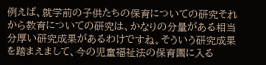例えば、就学前の子供たちの保育についての研究それから教育についての研究は、かなりの分量がある相当分厚い研究成果があるわけですね。そういう研究成果を踏まえまして、今の児童福祉法の保育園に入る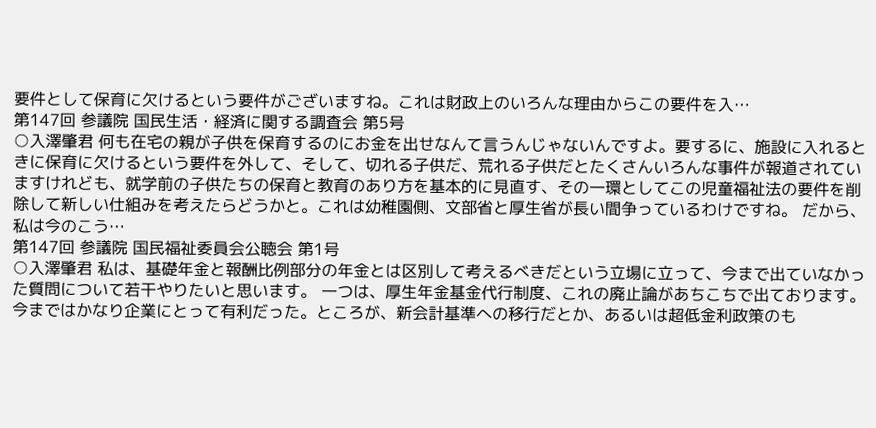要件として保育に欠けるという要件がございますね。これは財政上のいろんな理由からこの要件を入…
第147回 参議院 国民生活・経済に関する調査会 第5号
○入澤肇君 何も在宅の親が子供を保育するのにお金を出せなんて言うんじゃないんですよ。要するに、施設に入れるときに保育に欠けるという要件を外して、そして、切れる子供だ、荒れる子供だとたくさんいろんな事件が報道されていますけれども、就学前の子供たちの保育と教育のあり方を基本的に見直す、その一環としてこの児童福祉法の要件を削除して新しい仕組みを考えたらどうかと。これは幼稚園側、文部省と厚生省が長い間争っているわけですね。 だから、私は今のこう…
第147回 参議院 国民福祉委員会公聴会 第1号
○入澤肇君 私は、基礎年金と報酬比例部分の年金とは区別して考えるべきだという立場に立って、今まで出ていなかった質問について若干やりたいと思います。 一つは、厚生年金基金代行制度、これの廃止論があちこちで出ております。今まではかなり企業にとって有利だった。ところが、新会計基準への移行だとか、あるいは超低金利政策のも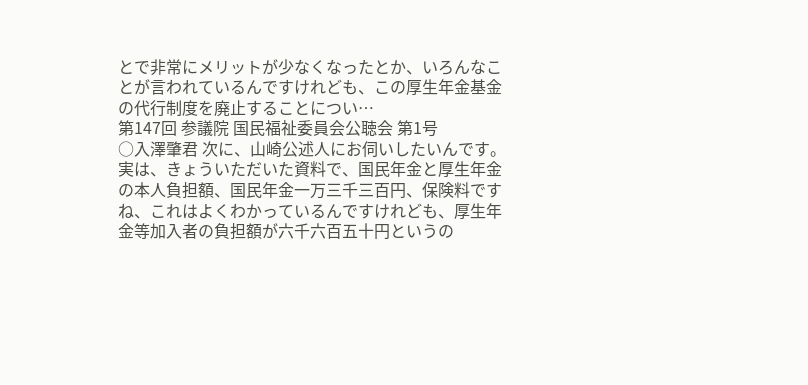とで非常にメリットが少なくなったとか、いろんなことが言われているんですけれども、この厚生年金基金の代行制度を廃止することについ…
第147回 参議院 国民福祉委員会公聴会 第1号
○入澤肇君 次に、山崎公述人にお伺いしたいんです。 実は、きょういただいた資料で、国民年金と厚生年金の本人負担額、国民年金一万三千三百円、保険料ですね、これはよくわかっているんですけれども、厚生年金等加入者の負担額が六千六百五十円というの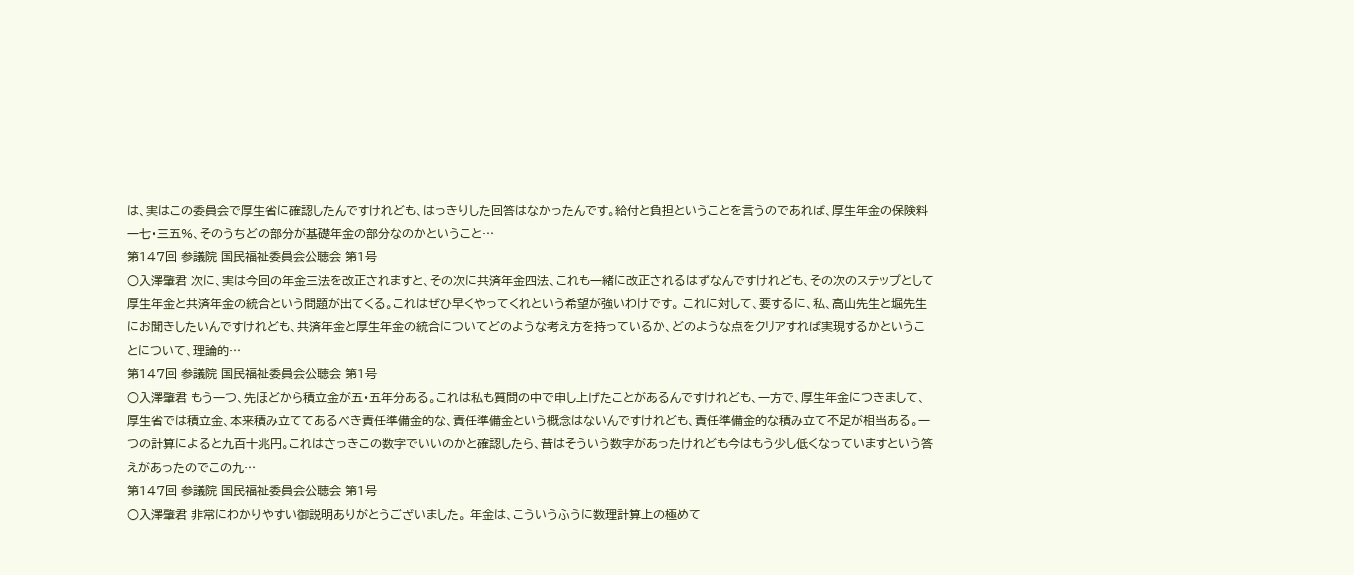は、実はこの委員会で厚生省に確認したんですけれども、はっきりした回答はなかったんです。給付と負担ということを言うのであれば、厚生年金の保険料一七・三五%、そのうちどの部分が基礎年金の部分なのかということ…
第147回 参議院 国民福祉委員会公聴会 第1号
○入澤肇君 次に、実は今回の年金三法を改正されますと、その次に共済年金四法、これも一緒に改正されるはずなんですけれども、その次のステップとして厚生年金と共済年金の統合という問題が出てくる。これはぜひ早くやってくれという希望が強いわけです。 これに対して、要するに、私、高山先生と堀先生にお聞きしたいんですけれども、共済年金と厚生年金の統合についてどのような考え方を持っているか、どのような点をクリアすれば実現するかということについて、理論的…
第147回 参議院 国民福祉委員会公聴会 第1号
○入澤肇君 もう一つ、先ほどから積立金が五・五年分ある。これは私も質問の中で申し上げたことがあるんですけれども、一方で、厚生年金につきまして、厚生省では積立金、本来積み立ててあるべき責任準備金的な、責任準備金という概念はないんですけれども、責任準備金的な積み立て不足が相当ある。一つの計算によると九百十兆円。これはさっきこの数字でいいのかと確認したら、昔はそういう数字があったけれども今はもう少し低くなっていますという答えがあったのでこの九…
第147回 参議院 国民福祉委員会公聴会 第1号
○入澤肇君 非常にわかりやすい御説明ありがとうございました。 年金は、こういうふうに数理計算上の極めて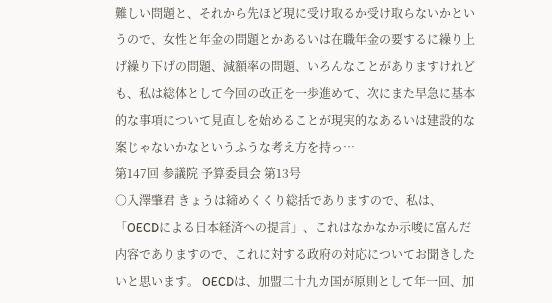難しい問題と、それから先ほど現に受け取るか受け取らないかというので、女性と年金の問題とかあるいは在職年金の要するに繰り上げ繰り下げの問題、減額率の問題、いろんなことがありますけれども、私は総体として今回の改正を一歩進めて、次にまた早急に基本的な事項について見直しを始めることが現実的なあるいは建設的な案じゃないかなというふうな考え方を持っ…
第147回 参議院 予算委員会 第13号
○入澤肇君 きょうは締めくくり総括でありますので、私は、「OECDによる日本経済への提言」、これはなかなか示唆に富んだ内容でありますので、これに対する政府の対応についてお聞きしたいと思います。 OECDは、加盟二十九カ国が原則として年一回、加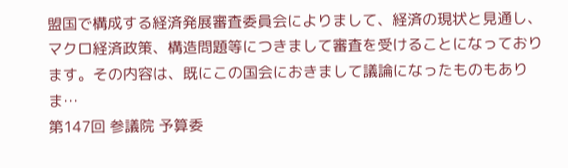盟国で構成する経済発展審査委員会によりまして、経済の現状と見通し、マクロ経済政策、構造問題等につきまして審査を受けることになっております。その内容は、既にこの国会におきまして議論になったものもありま…
第147回 参議院 予算委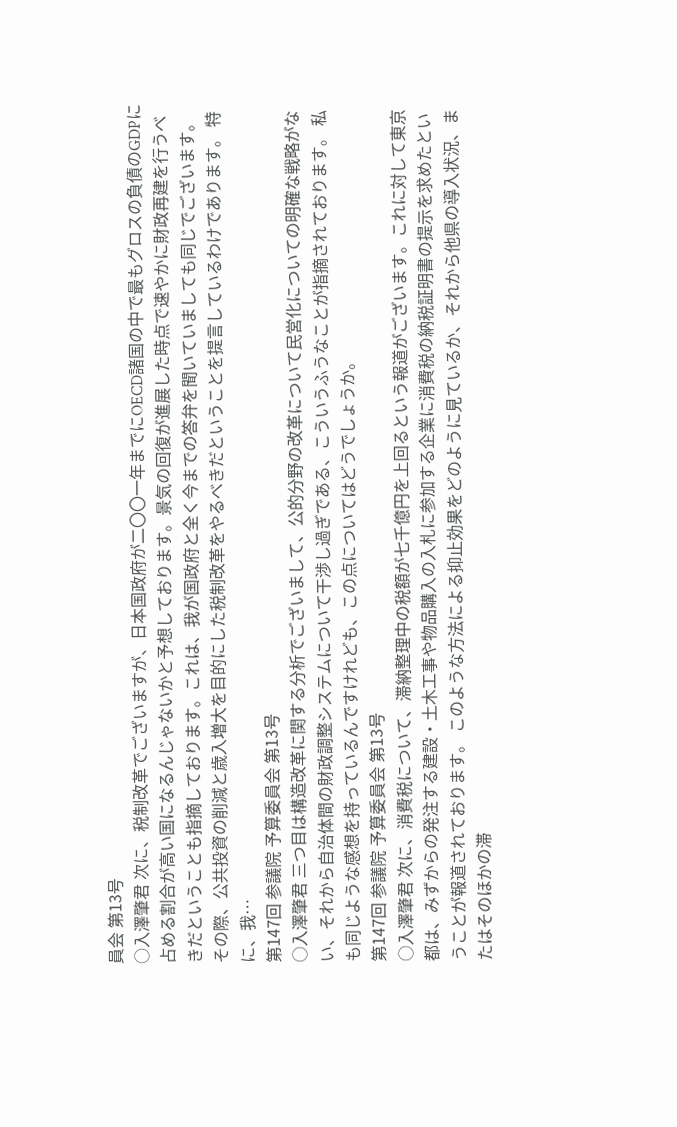員会 第13号
○入澤肇君 次に、税制改革でございますが、日本国政府が二〇〇一年までにOECD諸国の中で最もグロスの負債のGDPに占める割合が高い国になるんじゃないかと予想しております。景気の回復が進展した時点で速やかに財政再建を行うべきだということも指摘しております。これは、我が国政府と全く今までの答弁を聞いていましても同じでございます。その際、公共投資の削減と歳入増大を目的にした税制改革をやるべきだということを提言しているわけであります。 特に、我…
第147回 参議院 予算委員会 第13号
○入澤肇君 三つ目は構造改革に関する分析でございまして、公的分野の改革について民営化についての明確な戦略がない、それから自治体間の財政調整システムについて干渉し過ぎである、こういうふうなことが指摘されております。 私も同じような感想を持っているんですけれども、この点についてはどうでしょうか。
第147回 参議院 予算委員会 第13号
○入澤肇君 次に、消費税について、滞納整理中の税額が七千億円を上回るという報道がございます。これに対して東京都は、みずからの発注する建設・土木工事や物品購入の入札に参加する企業に消費税の納税証明書の提示を求めたということが報道されております。 このような方法による抑止効果をどのように見ているか、それから他県の導入状況、またはそのほかの滞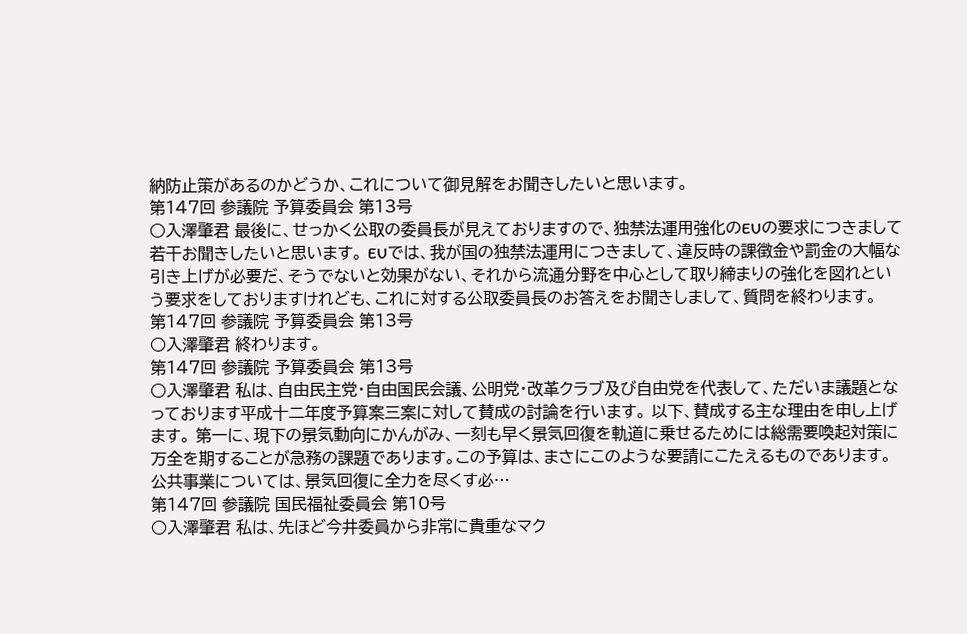納防止策があるのかどうか、これについて御見解をお聞きしたいと思います。
第147回 参議院 予算委員会 第13号
○入澤肇君 最後に、せっかく公取の委員長が見えておりますので、独禁法運用強化のEUの要求につきまして若干お聞きしたいと思います。 EUでは、我が国の独禁法運用につきまして、違反時の課徴金や罰金の大幅な引き上げが必要だ、そうでないと効果がない、それから流通分野を中心として取り締まりの強化を図れという要求をしておりますけれども、これに対する公取委員長のお答えをお聞きしまして、質問を終わります。
第147回 参議院 予算委員会 第13号
○入澤肇君 終わります。
第147回 参議院 予算委員会 第13号
○入澤肇君 私は、自由民主党・自由国民会議、公明党・改革クラブ及び自由党を代表して、ただいま議題となっております平成十二年度予算案三案に対して賛成の討論を行います。 以下、賛成する主な理由を申し上げます。 第一に、現下の景気動向にかんがみ、一刻も早く景気回復を軌道に乗せるためには総需要喚起対策に万全を期することが急務の課題であります。この予算は、まさにこのような要請にこたえるものであります。 公共事業については、景気回復に全力を尽くす必…
第147回 参議院 国民福祉委員会 第10号
○入澤肇君 私は、先ほど今井委員から非常に貴重なマク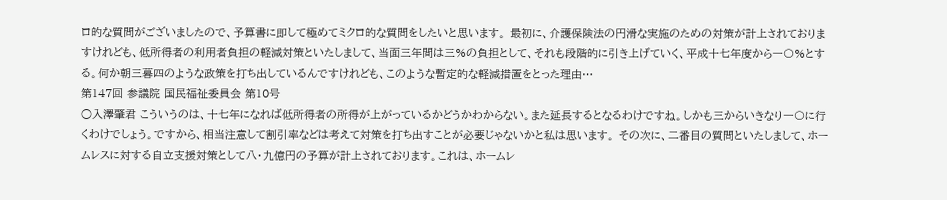ロ的な質問がございましたので、予算書に即して極めてミクロ的な質問をしたいと思います。 最初に、介護保険法の円滑な実施のための対策が計上されておりますけれども、低所得者の利用者負担の軽減対策といたしまして、当面三年間は三%の負担として、それも段階的に引き上げていく、平成十七年度から一〇%とする。何か朝三暮四のような政策を打ち出しているんですけれども、このような暫定的な軽減措置をとった理由…
第147回 参議院 国民福祉委員会 第10号
○入澤肇君 こういうのは、十七年になれば低所得者の所得が上がっているかどうかわからない。また延長するとなるわけですね。しかも三からいきなり一〇に行くわけでしょう。ですから、相当注意して割引率などは考えて対策を打ち出すことが必要じゃないかと私は思います。 その次に、二番目の質問といたしまして、ホームレスに対する自立支援対策として八・九億円の予算が計上されております。これは、ホームレ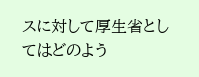スに対して厚生省としてはどのよう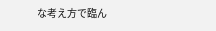な考え方で臨ん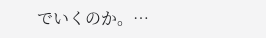でいくのか。…